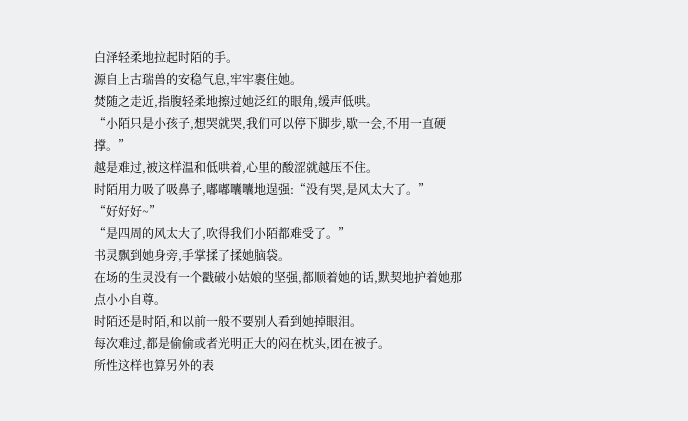白泽轻柔地拉起时陌的手。
源自上古瑞兽的安稳气息,牢牢裹住她。
焚随之走近,指腹轻柔地擦过她泛红的眼角,缓声低哄。
“小陌只是小孩子,想哭就哭,我们可以停下脚步,歇一会,不用一直硬撑。”
越是难过,被这样温和低哄着,心里的酸涩就越压不住。
时陌用力吸了吸鼻子,嘟嘟囔囔地逞强:“没有哭,是风太大了。”
“好好好~”
“是四周的风太大了,吹得我们小陌都难受了。”
书灵飘到她身旁,手掌揉了揉她脑袋。
在场的生灵没有一个戳破小姑娘的坚强,都顺着她的话,默契地护着她那点小小自尊。
时陌还是时陌,和以前一般不要别人看到她掉眼泪。
每次难过,都是偷偷或者光明正大的闷在枕头,团在被子。
所性这样也算另外的表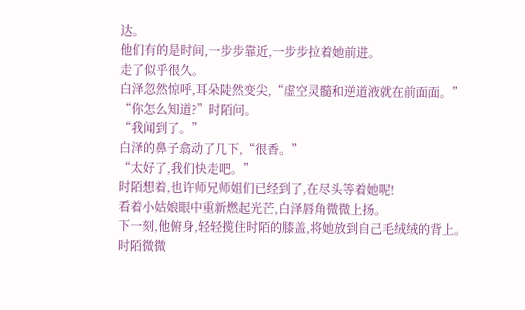达。
他们有的是时间,一步步靠近,一步步拉着她前进。
走了似乎很久。
白泽忽然惊呼,耳朵陡然变尖,“虚空灵髓和逆道液就在前面面。”
“你怎么知道?”时陌问。
“我闻到了。”
白泽的鼻子翕动了几下,“很香。”
“太好了,我们快走吧。”
时陌想着,也许师兄师姐们已经到了,在尽头等着她呢!
看着小姑娘眼中重新燃起光芒,白泽唇角微微上扬。
下一刻,他俯身,轻轻揽住时陌的膝盖,将她放到自己毛绒绒的背上。
时陌微微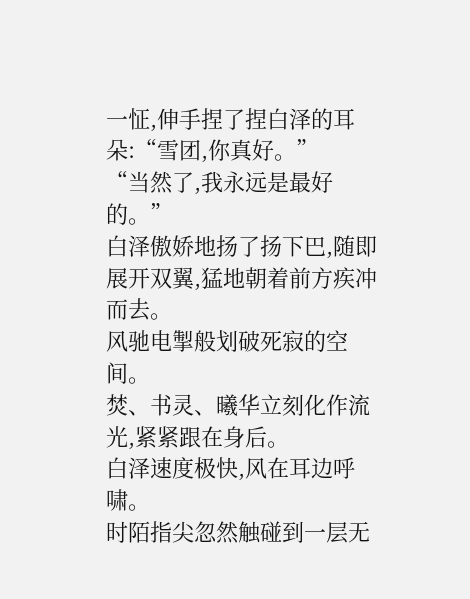一怔,伸手捏了捏白泽的耳朵:“雪团,你真好。”
“当然了,我永远是最好的。”
白泽傲娇地扬了扬下巴,随即展开双翼,猛地朝着前方疾冲而去。
风驰电掣般划破死寂的空间。
焚、书灵、曦华立刻化作流光,紧紧跟在身后。
白泽速度极快,风在耳边呼啸。
时陌指尖忽然触碰到一层无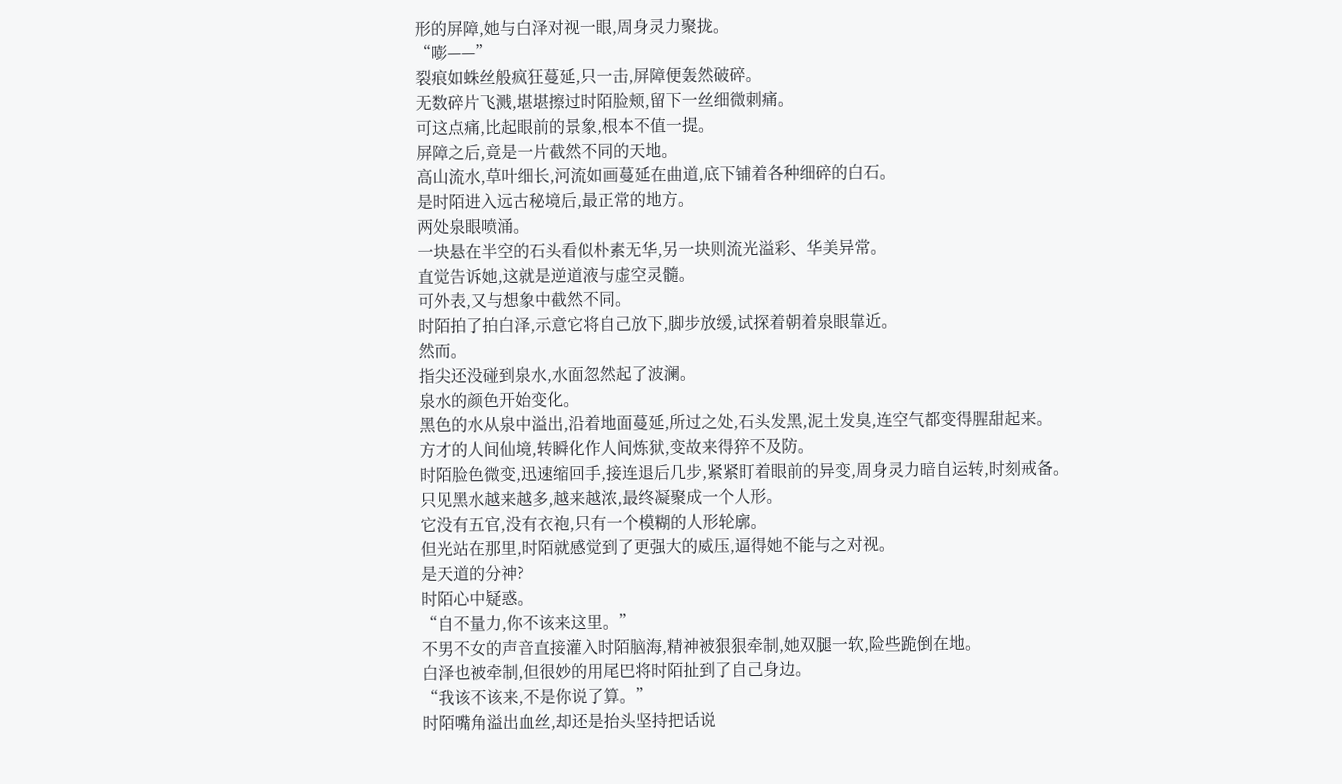形的屏障,她与白泽对视一眼,周身灵力聚拢。
“嘭——”
裂痕如蛛丝般疯狂蔓延,只一击,屏障便轰然破碎。
无数碎片飞溅,堪堪擦过时陌脸颊,留下一丝细微刺痛。
可这点痛,比起眼前的景象,根本不值一提。
屏障之后,竟是一片截然不同的天地。
高山流水,草叶细长,河流如画蔓延在曲道,底下铺着各种细碎的白石。
是时陌进入远古秘境后,最正常的地方。
两处泉眼喷涌。
一块悬在半空的石头看似朴素无华,另一块则流光溢彩、华美异常。
直觉告诉她,这就是逆道液与虚空灵髓。
可外表,又与想象中截然不同。
时陌拍了拍白泽,示意它将自己放下,脚步放缓,试探着朝着泉眼靠近。
然而。
指尖还没碰到泉水,水面忽然起了波澜。
泉水的颜色开始变化。
黑色的水从泉中溢出,沿着地面蔓延,所过之处,石头发黑,泥土发臭,连空气都变得腥甜起来。
方才的人间仙境,转瞬化作人间炼狱,变故来得猝不及防。
时陌脸色微变,迅速缩回手,接连退后几步,紧紧盯着眼前的异变,周身灵力暗自运转,时刻戒备。
只见黑水越来越多,越来越浓,最终凝聚成一个人形。
它没有五官,没有衣袍,只有一个模糊的人形轮廓。
但光站在那里,时陌就感觉到了更强大的威压,逼得她不能与之对视。
是天道的分神?
时陌心中疑惑。
“自不量力,你不该来这里。”
不男不女的声音直接灌入时陌脑海,精神被狠狠牵制,她双腿一软,险些跪倒在地。
白泽也被牵制,但很妙的用尾巴将时陌扯到了自己身边。
“我该不该来,不是你说了算。”
时陌嘴角溢出血丝,却还是抬头坚持把话说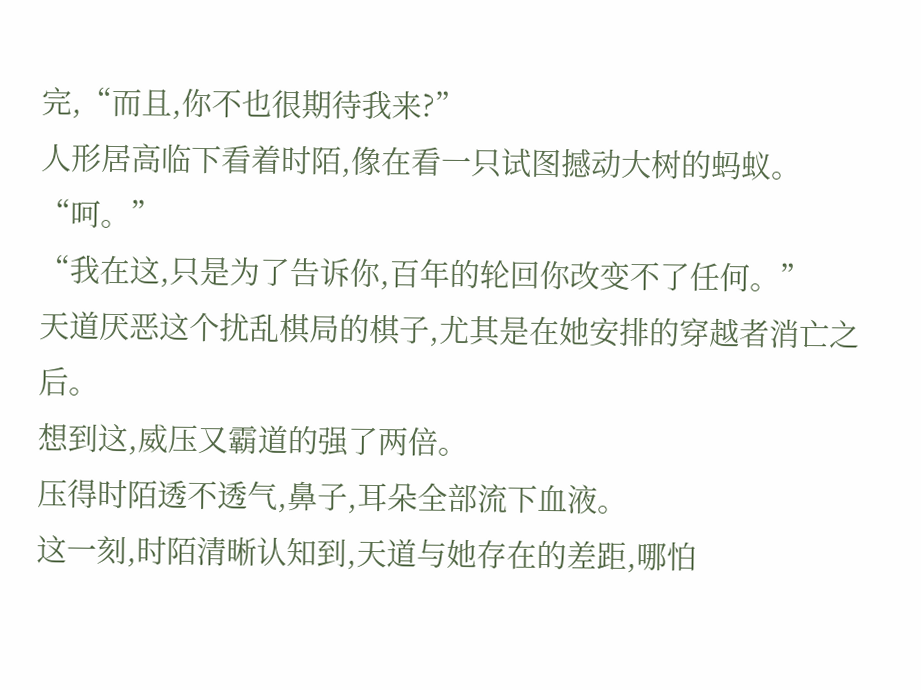完,“而且,你不也很期待我来?”
人形居高临下看着时陌,像在看一只试图撼动大树的蚂蚁。
“呵。”
“我在这,只是为了告诉你,百年的轮回你改变不了任何。”
天道厌恶这个扰乱棋局的棋子,尤其是在她安排的穿越者消亡之后。
想到这,威压又霸道的强了两倍。
压得时陌透不透气,鼻子,耳朵全部流下血液。
这一刻,时陌清晰认知到,天道与她存在的差距,哪怕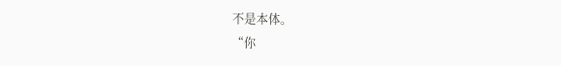不是本体。
“你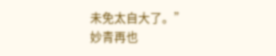未免太自大了。”
妙青再也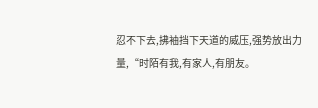忍不下去,拂袖挡下天道的威压,强势放出力量,“时陌有我,有家人,有朋友。